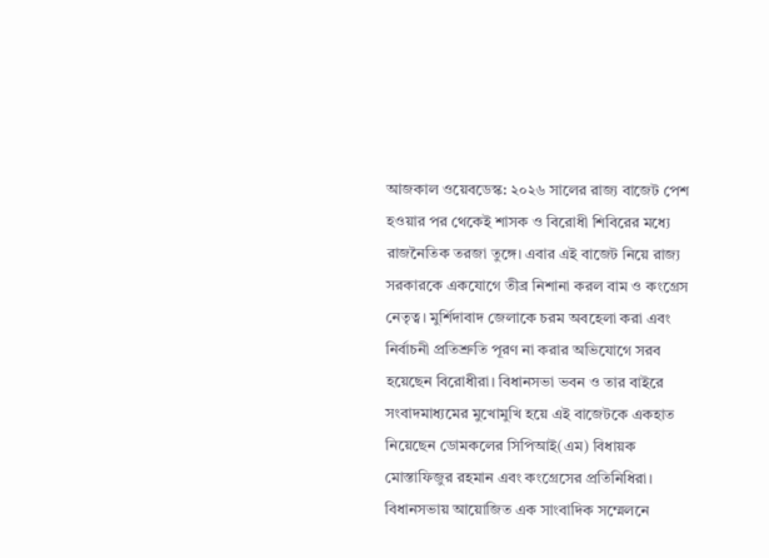আজকাল ওয়েবডেস্ক: ২০২৬ সালের রাজ্য বাজেট পেশ হওয়ার পর থেকেই শাসক ও বিরোধী শিবিরের মধ্যে রাজনৈতিক তরজা তুঙ্গে। এবার এই বাজেট নিয়ে রাজ্য সরকারকে একযোগে তীব্র নিশানা করল বাম ও কংগ্রেস নেতৃত্ব। মুর্শিদাবাদ জেলাকে চরম অবহেলা করা এবং নির্বাচনী প্রতিশ্রুতি পূরণ না করার অভিযোগে সরব হয়েছেন বিরোধীরা। বিধানসভা ভবন ও তার বাইরে সংবাদমাধ্যমের মুখোমুখি হয়ে এই বাজেটকে একহাত নিয়েছেন ডোমকলের সিপিআই(এম) বিধায়ক মোস্তাফিজুর রহমান এবং কংগ্রেসের প্রতিনিধিরা।
বিধানসভায় আয়োজিত এক সাংবাদিক সম্মেলনে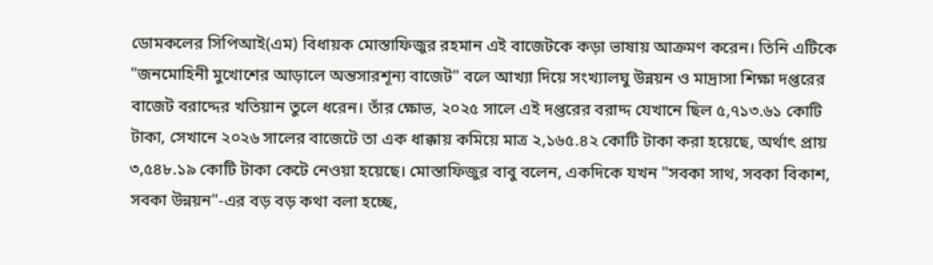ডোমকলের সিপিআই(এম) বিধায়ক মোস্তাফিজুর রহমান এই বাজেটকে কড়া ভাষায় আক্রমণ করেন। তিনি এটিকে "জনমোহিনী মুখোশের আড়ালে অন্তসারশূন্য বাজেট" বলে আখ্যা দিয়ে সংখ্যালঘু উন্নয়ন ও মাদ্রাসা শিক্ষা দপ্তরের বাজেট বরাদ্দের খতিয়ান তুলে ধরেন। তাঁর ক্ষোভ, ২০২৫ সালে এই দপ্তরের বরাদ্দ যেখানে ছিল ৫,৭১৩.৬১ কোটি টাকা, সেখানে ২০২৬ সালের বাজেটে তা এক ধাক্কায় কমিয়ে মাত্র ২,১৬৫.৪২ কোটি টাকা করা হয়েছে, অর্থাৎ প্রায় ৩,৫৪৮.১৯ কোটি টাকা কেটে নেওয়া হয়েছে। মোস্তাফিজুর বাবু বলেন, একদিকে যখন "সবকা সাথ, সবকা বিকাশ, সবকা উন্নয়ন"-এর বড় বড় কথা বলা হচ্ছে,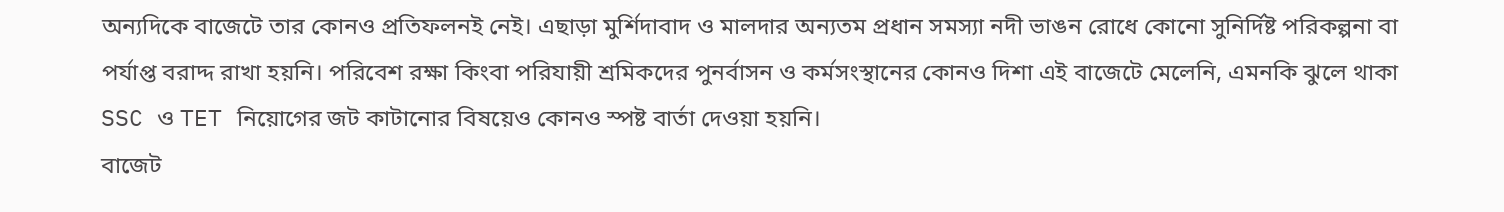অন্যদিকে বাজেটে তার কোনও প্রতিফলনই নেই। এছাড়া মুর্শিদাবাদ ও মালদার অন্যতম প্রধান সমস্যা নদী ভাঙন রোধে কোনো সুনির্দিষ্ট পরিকল্পনা বা পর্যাপ্ত বরাদ্দ রাখা হয়নি। পরিবেশ রক্ষা কিংবা পরিযায়ী শ্রমিকদের পুনর্বাসন ও কর্মসংস্থানের কোনও দিশা এই বাজেটে মেলেনি, এমনকি ঝুলে থাকা SSC ও TET নিয়োগের জট কাটানোর বিষয়েও কোনও স্পষ্ট বার্তা দেওয়া হয়নি।
বাজেট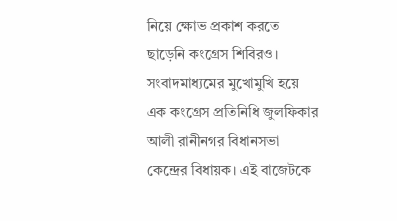নিয়ে ক্ষোভ প্রকাশ করতে ছাড়েনি কংগ্রেস শিবিরও। সংবাদমাধ্যমের মুখোমুখি হয়ে এক কংগ্রেস প্রতিনিধি জুলফিকার আলী রানীনগর বিধানসভা কেন্দ্রের বিধায়ক। এই বাজেটকে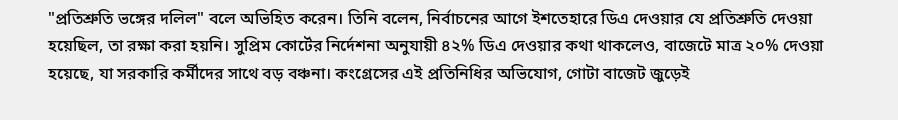"প্রতিশ্রুতি ভঙ্গের দলিল" বলে অভিহিত করেন। তিনি বলেন, নির্বাচনের আগে ইশতেহারে ডিএ দেওয়ার যে প্রতিশ্রুতি দেওয়া হয়েছিল, তা রক্ষা করা হয়নি। সুপ্রিম কোর্টের নির্দেশনা অনুযায়ী ৪২% ডিএ দেওয়ার কথা থাকলেও, বাজেটে মাত্র ২০% দেওয়া হয়েছে, যা সরকারি কর্মীদের সাথে বড় বঞ্চনা। কংগ্রেসের এই প্রতিনিধির অভিযোগ, গোটা বাজেট জুড়েই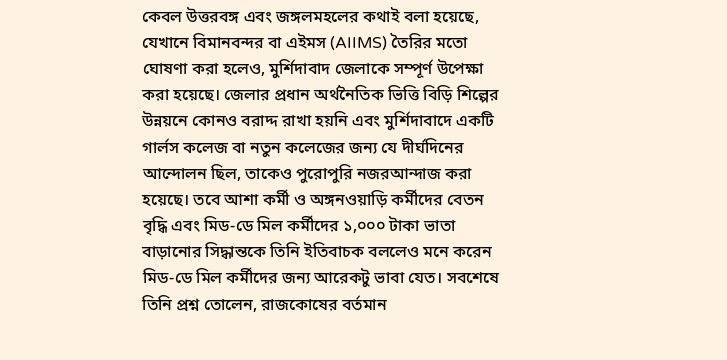কেবল উত্তরবঙ্গ এবং জঙ্গলমহলের কথাই বলা হয়েছে, যেখানে বিমানবন্দর বা এইমস (AIIMS) তৈরির মতো ঘোষণা করা হলেও, মুর্শিদাবাদ জেলাকে সম্পূর্ণ উপেক্ষা করা হয়েছে। জেলার প্রধান অর্থনৈতিক ভিত্তি বিড়ি শিল্পের উন্নয়নে কোনও বরাদ্দ রাখা হয়নি এবং মুর্শিদাবাদে একটি গার্লস কলেজ বা নতুন কলেজের জন্য যে দীর্ঘদিনের আন্দোলন ছিল, তাকেও পুরোপুরি নজরআন্দাজ করা হয়েছে। তবে আশা কর্মী ও অঙ্গনওয়াড়ি কর্মীদের বেতন বৃদ্ধি এবং মিড-ডে মিল কর্মীদের ১,০০০ টাকা ভাতা বাড়ানোর সিদ্ধান্তকে তিনি ইতিবাচক বললেও মনে করেন মিড-ডে মিল কর্মীদের জন্য আরেকটু ভাবা যেত। সবশেষে তিনি প্রশ্ন তোলেন, রাজকোষের বর্তমান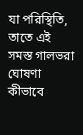যা পরিস্থিতি, তাতে এই সমস্ত গালভরা ঘোষণা কীভাবে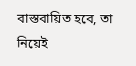বাস্তবায়িত হবে, তা নিয়েই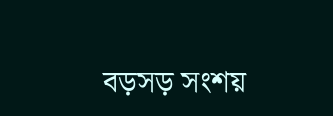বড়সড় সংশয়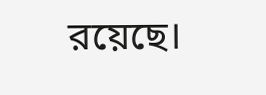রয়েছে।